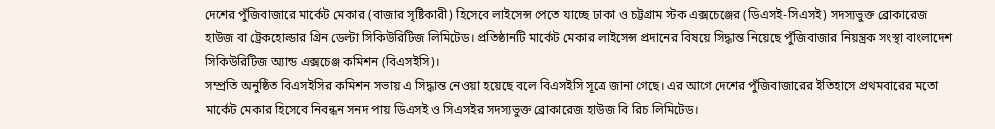দেশের পুঁজিবাজারে মার্কেট মেকার (বাজার সৃষ্টিকারী) হিসেবে লাইসেন্স পেতে যাচ্ছে ঢাকা ও চট্টগ্রাম স্টক এক্সচেঞ্জের (ডিএসই-সিএসই) সদস্যভুক্ত ব্রোকারেজ হাউজ বা ট্রেকহোল্ডার গ্রিন ডেল্টা সিকিউরিটিজ লিমিটেড। প্রতিষ্ঠানটি মার্কেট মেকার লাইসেন্স প্রদানের বিষয়ে সিদ্ধান্ত নিয়েছে পুঁজিবাজার নিয়ন্ত্রক সংস্থা বাংলাদেশ সিকিউরিটিজ অ্যান্ড এক্সচেঞ্জ কমিশন (বিএসইসি)।
সম্প্রতি অনুষ্ঠিত বিএসইসির কমিশন সভায় এ সিদ্ধান্ত নেওয়া হয়েছে বলে বিএসইসি সূত্রে জানা গেছে। এর আগে দেশের পুঁজিবাজারের ইতিহাসে প্রথমবারের মতো মার্কেট মেকার হিসেবে নিবন্ধন সনদ পায় ডিএসই ও সিএসইর সদস্যভুক্ত ব্রোকারেজ হাউজ বি রিচ লিমিটেড।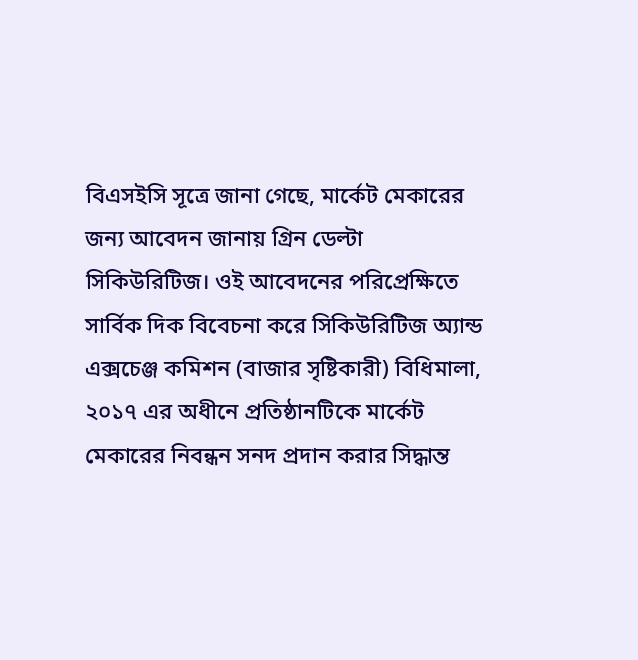বিএসইসি সূত্রে জানা গেছে, মার্কেট মেকারের জন্য আবেদন জানায় গ্রিন ডেল্টা সিকিউরিটিজ। ওই আবেদনের পরিপ্রেক্ষিতে সার্বিক দিক বিবেচনা করে সিকিউরিটিজ অ্যান্ড এক্সচেঞ্জ কমিশন (বাজার সৃষ্টিকারী) বিধিমালা, ২০১৭ এর অধীনে প্রতিষ্ঠানটিকে মার্কেট মেকারের নিবন্ধন সনদ প্রদান করার সিদ্ধান্ত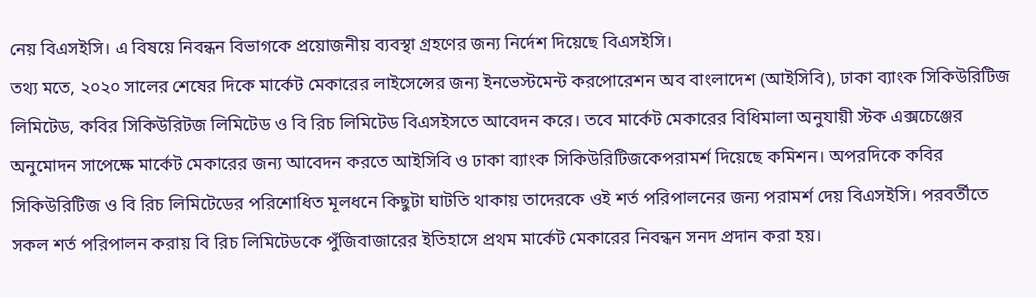নেয় বিএসইসি। এ বিষয়ে নিবন্ধন বিভাগকে প্রয়োজনীয় ব্যবস্থা গ্রহণের জন্য নির্দেশ দিয়েছে বিএসইসি।
তথ্য মতে, ২০২০ সালের শেষের দিকে মার্কেট মেকারের লাইসেন্সের জন্য ইনভেস্টমেন্ট করপোরেশন অব বাংলাদেশ (আইসিবি), ঢাকা ব্যাংক সিকিউরিটিজ লিমিটেড, কবির সিকিউরিটজ লিমিটেড ও বি রিচ লিমিটেড বিএসইসতে আবেদন করে। তবে মার্কেট মেকারের বিধিমালা অনুযায়ী স্টক এক্সচেঞ্জের অনুমোদন সাপেক্ষে মার্কেট মেকারের জন্য আবেদন করতে আইসিবি ও ঢাকা ব্যাংক সিকিউরিটিজকেপরামর্শ দিয়েছে কমিশন। অপরদিকে কবির সিকিউরিটিজ ও বি রিচ লিমিটেডের পরিশোধিত মূলধনে কিছুটা ঘাটতি থাকায় তাদেরকে ওই শর্ত পরিপালনের জন্য পরামর্শ দেয় বিএসইসি। পরবর্তীতে সকল শর্ত পরিপালন করায় বি রিচ লিমিটেডকে পুঁজিবাজারের ইতিহাসে প্রথম মার্কেট মেকারের নিবন্ধন সনদ প্রদান করা হয়।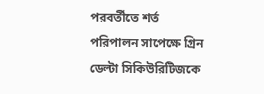পরবর্তীতে শর্ত পরিপালন সাপেক্ষে গ্রিন ডেল্টা সিকিউরিটিজকে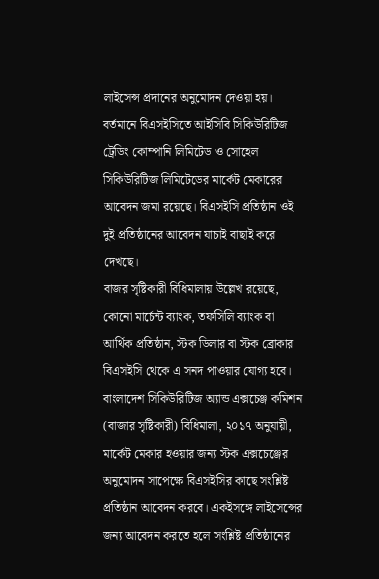লাইসেন্স প্রদানের অনুমোদন দেওয়া হয়। বর্তমানে বিএসইসিতে আইসিবি সিকিউরিটিজ ট্রেডিং কোম্পানি লিমিটেড ও সোহেল সিকিউরিটিজ লিমিটেডের মার্কেট মেকারের আবেদন জমা রয়েছে। বিএসইসি প্রতিষ্ঠান ওই দুই প্রতিষ্ঠানের আবেদন যাচাই বাছাই করে দেখছে।
বাজর সৃষ্টিকারী বিধিমালায় উল্লেখ রয়েছে, কোনো মার্চেন্ট ব্যাংক, তফসিলি ব্যাংক বা আর্থিক প্রতিষ্ঠান, স্টক ডিলার বা স্টক ব্রোকার বিএসইসি থেকে এ সনদ পাওয়ার যোগ্য হবে। বাংলাদেশ সিকিউরিটিজ অ্যান্ড এক্সচেঞ্জ কমিশন (বাজার সৃষ্টিকারী) বিধিমালা, ২০১৭ অনুযায়ী, মার্কেট মেকার হওয়ার জন্য স্টক এক্সচেঞ্জের অনুমোদন সাপেক্ষে বিএসইসির কাছে সংশ্লিষ্ট প্রতিষ্ঠান আবেদন করবে। একইসঙ্গে লাইসেন্সের জন্য আবেদন করতে হলে সংশ্লিষ্ট প্রতিষ্ঠানের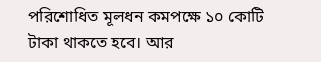পরিশোধিত মূলধন কমপক্ষে ১০ কোটি টাকা থাকতে হবে। আর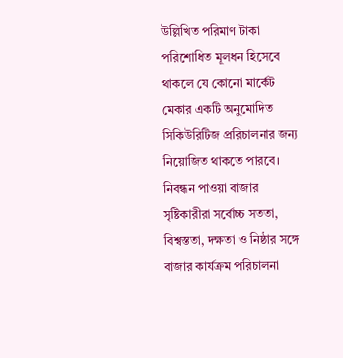উল্লিখিত পরিমাণ টাকা পরিশোধিত মূলধন হিসেবে থাকলে যে কোনো মার্কেট মেকার একটি অনুমোদিত সিকিউরিটিজ প্ররিচালনার জন্য নিয়োজিত থাকতে পারবে। নিবন্ধন পাওয়া বাজার সৃষ্টিকারীরা সর্বোচ্চ সততা, বিশ্বস্ততা, দক্ষতা ও নিষ্ঠার সঙ্গে বাজার কার্যক্রম পরিচালনা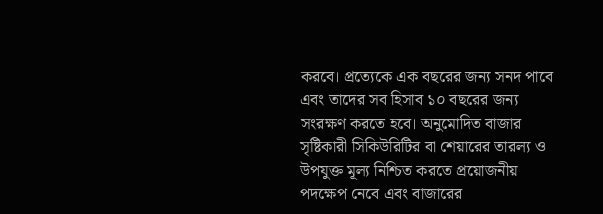করবে। প্রত্যেকে এক বছরের জন্য সনদ পাবে এবং তাদের সব হিসাব ১০ বছরের জন্য সংরক্ষণ করতে হবে। অনুমোদিত বাজার সৃষ্টিকারী সিকিউরিটির বা শেয়ারের তারল্য ও উপযুক্ত মূল্য নিশ্চিত করতে প্রয়োজনীয় পদক্ষেপ নেবে এবং বাজারের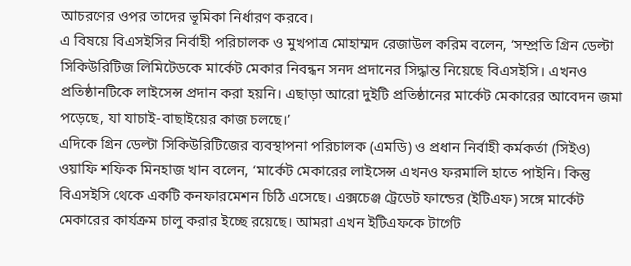আচরণের ওপর তাদের ভূমিকা নির্ধারণ করবে।
এ বিষয়ে বিএসইসির নির্বাহী পরিচালক ও মুখপাত্র মোহাম্মদ রেজাউল করিম বলেন, ‘সম্প্রতি গ্রিন ডেল্টা সিকিউরিটিজ লিমিটেডকে মার্কেট মেকার নিবন্ধন সনদ প্রদানের সিদ্ধান্ত নিয়েছে বিএসইসি। এখনও প্রতিষ্ঠানটিকে লাইসেন্স প্রদান করা হয়নি। এছাড়া আরো দুইটি প্রতিষ্ঠানের মার্কেট মেকারের আবেদন জমা পড়েছে, যা যাচাই-বাছাইয়ের কাজ চলছে।’
এদিকে গ্রিন ডেল্টা সিকিউরিটিজের ব্যবস্থাপনা পরিচালক (এমডি) ও প্রধান নির্বাহী কর্মকর্তা (সিইও) ওয়াফি শফিক মিনহাজ খান বলেন, ‘মার্কেট মেকারের লাইসেন্স এখনও ফরমালি হাতে পাইনি। কিন্তু বিএসইসি থেকে একটি কনফারমেশন চিঠি এসেছে। এক্সচেঞ্জ ট্রেডেট ফান্ডের (ইটিএফ) সঙ্গে মার্কেট মেকারের কার্যক্রম চালু করার ইচ্ছে রয়েছে। আমরা এখন ইটিএফকে টার্গেট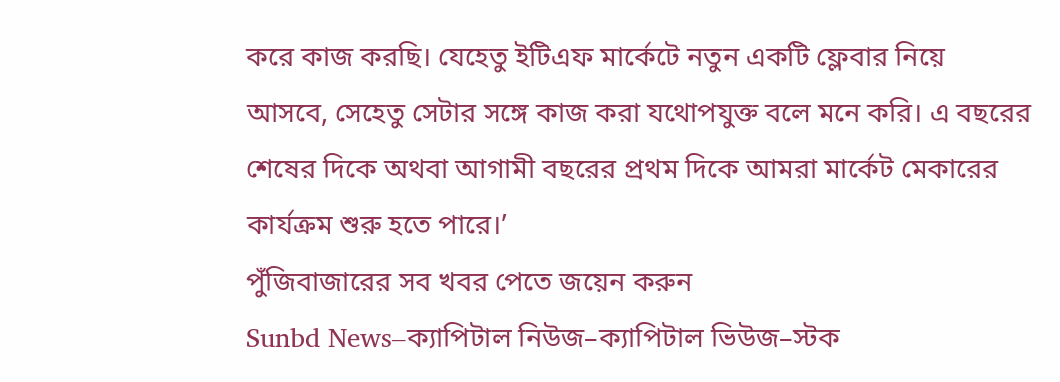করে কাজ করছি। যেহেতু ইটিএফ মার্কেটে নতুন একটি ফ্লেবার নিয়ে আসবে, সেহেতু সেটার সঙ্গে কাজ করা যথোপযুক্ত বলে মনে করি। এ বছরের শেষের দিকে অথবা আগামী বছরের প্রথম দিকে আমরা মার্কেট মেকারের কার্যক্রম শুরু হতে পারে।’
পুঁজিবাজারের সব খবর পেতে জয়েন করুন
Sunbd News–ক্যাপিটাল নিউজ–ক্যাপিটাল ভিউজ–স্টক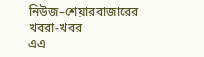নিউজ–শেয়ারবাজারের খবরা-খবর
এএ